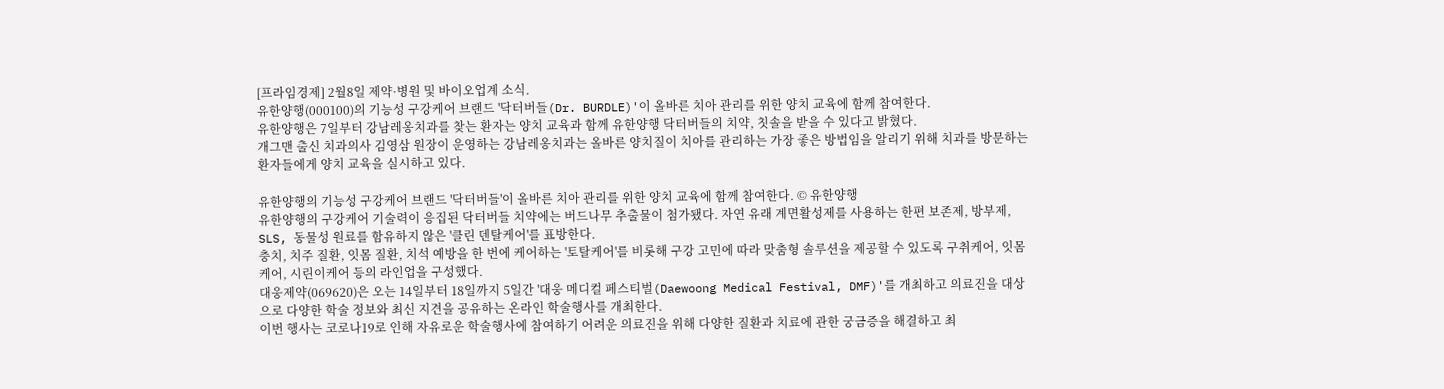[프라임경제] 2월8일 제약·병원 및 바이오업계 소식.
유한양행(000100)의 기능성 구강케어 브랜드 '닥터버들(Dr. BURDLE)'이 올바른 치아 관리를 위한 양치 교육에 함께 참여한다.
유한양행은 7일부터 강남레옹치과를 찾는 환자는 양치 교육과 함께 유한양행 닥터버들의 치약, 칫솔을 받을 수 있다고 밝혔다.
개그맨 출신 치과의사 김영삼 원장이 운영하는 강남레옹치과는 올바른 양치질이 치아를 관리하는 가장 좋은 방법임을 알리기 위해 치과를 방문하는 환자들에게 양치 교육을 실시하고 있다.

유한양행의 기능성 구강케어 브랜드 '닥터버들'이 올바른 치아 관리를 위한 양치 교육에 함께 참여한다. © 유한양행
유한양행의 구강케어 기술력이 응집된 닥터버들 치약에는 버드나무 추출물이 첨가됐다. 자연 유래 계면활성제를 사용하는 한편 보존제, 방부제, SLS, 동물성 원료를 함유하지 않은 '클린 덴탈케어'를 표방한다.
충치, 치주 질환, 잇몸 질환, 치석 예방을 한 번에 케어하는 '토탈케어'를 비롯해 구강 고민에 따라 맞춤형 솔루션을 제공할 수 있도록 구취케어, 잇몸케어, 시린이케어 등의 라인업을 구성했다.
대웅제약(069620)은 오는 14일부터 18일까지 5일간 '대웅 메디컬 페스티벌(Daewoong Medical Festival, DMF)'를 개최하고 의료진을 대상으로 다양한 학술 정보와 최신 지견을 공유하는 온라인 학술행사를 개최한다.
이번 행사는 코로나19로 인해 자유로운 학술행사에 참여하기 어려운 의료진을 위해 다양한 질환과 치료에 관한 궁금증을 해결하고 최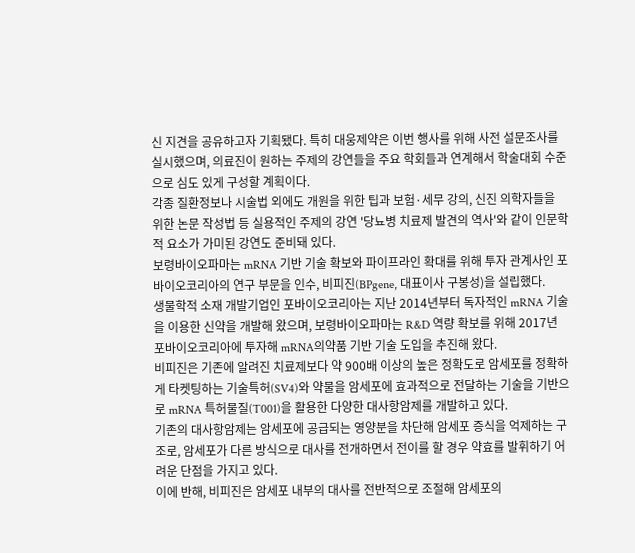신 지견을 공유하고자 기획됐다. 특히 대웅제약은 이번 행사를 위해 사전 설문조사를 실시했으며, 의료진이 원하는 주제의 강연들을 주요 학회들과 연계해서 학술대회 수준으로 심도 있게 구성할 계획이다.
각종 질환정보나 시술법 외에도 개원을 위한 팁과 보험·세무 강의, 신진 의학자들을 위한 논문 작성법 등 실용적인 주제의 강연 '당뇨병 치료제 발견의 역사'와 같이 인문학적 요소가 가미된 강연도 준비돼 있다.
보령바이오파마는 mRNA 기반 기술 확보와 파이프라인 확대를 위해 투자 관계사인 포바이오코리아의 연구 부문을 인수, 비피진(BPgene, 대표이사 구봉성)을 설립했다.
생물학적 소재 개발기업인 포바이오코리아는 지난 2014년부터 독자적인 mRNA 기술을 이용한 신약을 개발해 왔으며, 보령바이오파마는 R&D 역량 확보를 위해 2017년 포바이오코리아에 투자해 mRNA의약품 기반 기술 도입을 추진해 왔다.
비피진은 기존에 알려진 치료제보다 약 900배 이상의 높은 정확도로 암세포를 정확하게 타켓팅하는 기술특허(SV4)와 약물을 암세포에 효과적으로 전달하는 기술을 기반으로 mRNA 특허물질(T001)을 활용한 다양한 대사항암제를 개발하고 있다.
기존의 대사항암제는 암세포에 공급되는 영양분을 차단해 암세포 증식을 억제하는 구조로, 암세포가 다른 방식으로 대사를 전개하면서 전이를 할 경우 약효를 발휘하기 어려운 단점을 가지고 있다.
이에 반해, 비피진은 암세포 내부의 대사를 전반적으로 조절해 암세포의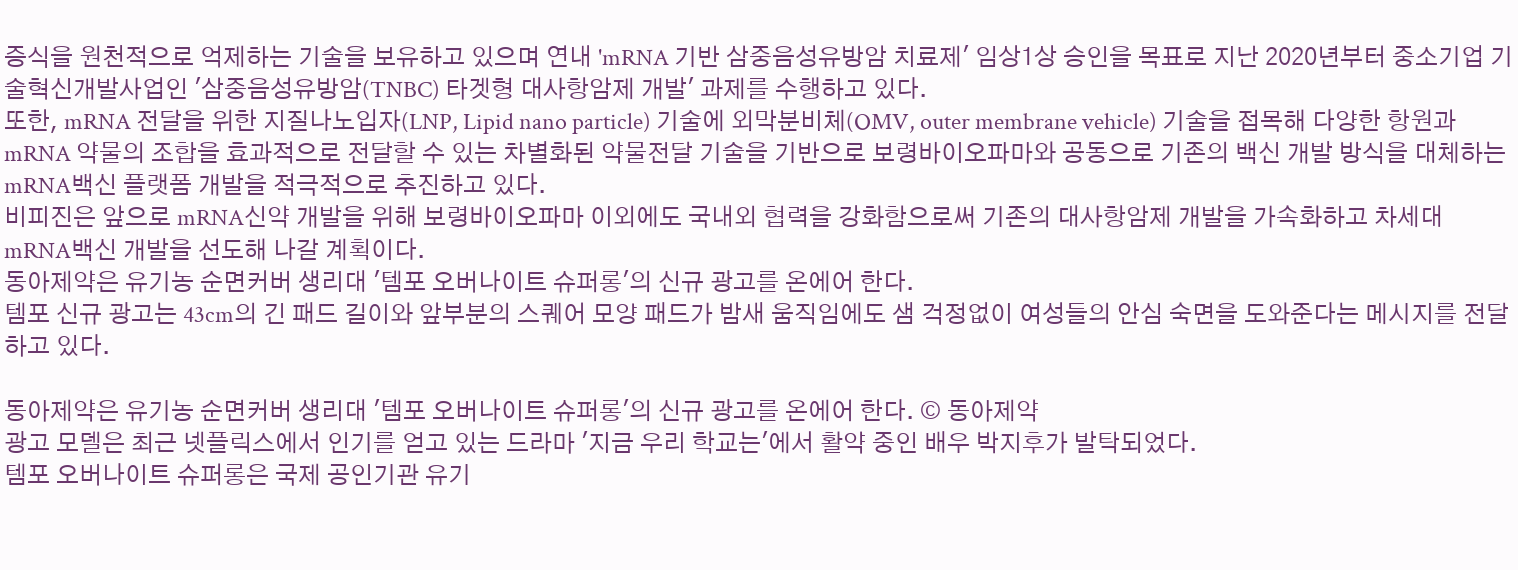증식을 원천적으로 억제하는 기술을 보유하고 있으며 연내 'mRNA 기반 삼중음성유방암 치료제' 임상1상 승인을 목표로 지난 2020년부터 중소기업 기술혁신개발사업인 '삼중음성유방암(TNBC) 타겟형 대사항암제 개발' 과제를 수행하고 있다.
또한, mRNA 전달을 위한 지질나노입자(LNP, Lipid nano particle) 기술에 외막분비체(OMV, outer membrane vehicle) 기술을 접목해 다양한 항원과 mRNA 약물의 조합을 효과적으로 전달할 수 있는 차별화된 약물전달 기술을 기반으로 보령바이오파마와 공동으로 기존의 백신 개발 방식을 대체하는 mRNA백신 플랫폼 개발을 적극적으로 추진하고 있다.
비피진은 앞으로 mRNA신약 개발을 위해 보령바이오파마 이외에도 국내외 협력을 강화함으로써 기존의 대사항암제 개발을 가속화하고 차세대 mRNA백신 개발을 선도해 나갈 계획이다.
동아제약은 유기농 순면커버 생리대 '템포 오버나이트 슈퍼롱'의 신규 광고를 온에어 한다.
템포 신규 광고는 43cm의 긴 패드 길이와 앞부분의 스퀘어 모양 패드가 밤새 움직임에도 샘 걱정없이 여성들의 안심 숙면을 도와준다는 메시지를 전달하고 있다.

동아제약은 유기농 순면커버 생리대 '템포 오버나이트 슈퍼롱'의 신규 광고를 온에어 한다. © 동아제약
광고 모델은 최근 넷플릭스에서 인기를 얻고 있는 드라마 '지금 우리 학교는'에서 활약 중인 배우 박지후가 발탁되었다.
템포 오버나이트 슈퍼롱은 국제 공인기관 유기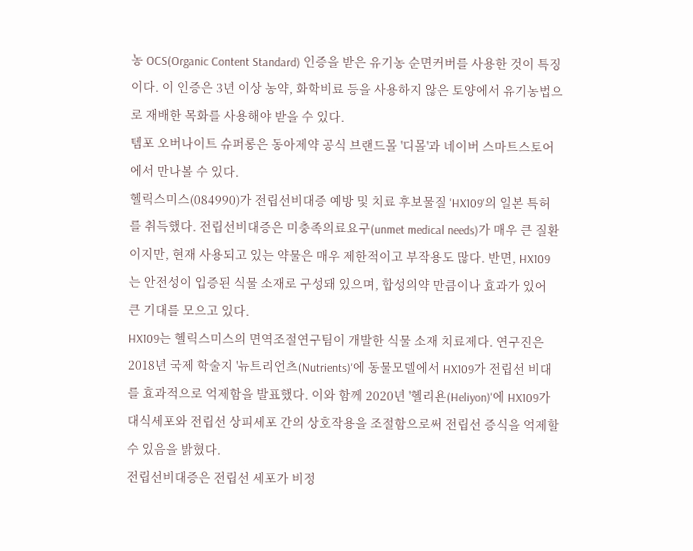농 OCS(Organic Content Standard) 인증을 받은 유기농 순면커버를 사용한 것이 특징이다. 이 인증은 3년 이상 농약, 화학비료 등을 사용하지 않은 토양에서 유기농법으로 재배한 목화를 사용해야 받을 수 있다.
템포 오버나이트 슈퍼롱은 동아제약 공식 브랜드몰 '디몰'과 네이버 스마트스토어에서 만나볼 수 있다.
헬릭스미스(084990)가 전립선비대증 예방 및 치료 후보물질 'HX109'의 일본 특허를 취득했다. 전립선비대증은 미충족의료요구(unmet medical needs)가 매우 큰 질환이지만, 현재 사용되고 있는 약물은 매우 제한적이고 부작용도 많다. 반면, HX109는 안전성이 입증된 식물 소재로 구성돼 있으며, 합성의약 만큼이나 효과가 있어 큰 기대를 모으고 있다.
HX109는 헬릭스미스의 면역조절연구팀이 개발한 식물 소재 치료제다. 연구진은 2018년 국제 학술지 '뉴트리언츠(Nutrients)'에 동물모델에서 HX109가 전립선 비대를 효과적으로 억제함을 발표했다. 이와 함께 2020년 '헬리욘(Heliyon)'에 HX109가 대식세포와 전립선 상피세포 간의 상호작용을 조절함으로써 전립선 증식을 억제할 수 있음을 밝혔다.
전립선비대증은 전립선 세포가 비정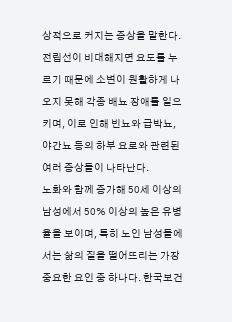상적으로 커지는 증상을 말한다. 전립선이 비대해지면 요도를 누르기 때문에 소변이 원활하게 나오지 못해 각종 배뇨 장애를 일으키며, 이로 인해 빈뇨와 급박뇨, 야간뇨 등의 하부 요로와 관련된 여러 증상들이 나타난다.
노화와 함께 증가해 50세 이상의 남성에서 50% 이상의 높은 유병율을 보이며, 특히 노인 남성들에서는 삶의 질을 떨어뜨리는 가장 중요한 요인 중 하나다. 한국보건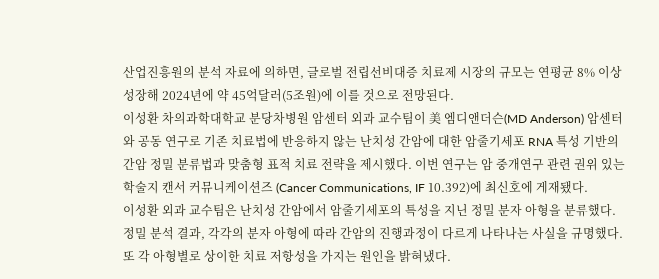산업진흥원의 분석 자료에 의하면, 글로벌 전립선비대증 치료제 시장의 규모는 연평균 8% 이상 성장해 2024년에 약 45억달러(5조원)에 이를 것으로 전망된다.
이성환 차의과학대학교 분당차병원 암센터 외과 교수팀이 美 엠디앤더슨(MD Anderson) 암센터와 공동 연구로 기존 치료법에 반응하지 않는 난치성 간암에 대한 암줄기세포 RNA 특성 기반의 간암 정밀 분류법과 맞춤형 표적 치료 전략을 제시했다. 이번 연구는 암 중개연구 관련 권위 있는 학술지 캔서 커뮤니케이션즈 (Cancer Communications, IF 10.392)에 최신호에 게재됐다.
이성환 외과 교수팀은 난치성 간암에서 암줄기세포의 특성을 지닌 정밀 분자 아형을 분류했다. 정밀 분석 결과, 각각의 분자 아형에 따라 간암의 진행과정이 다르게 나타나는 사실을 규명했다. 또 각 아형별로 상이한 치료 저항성을 가지는 원인을 밝혀냈다.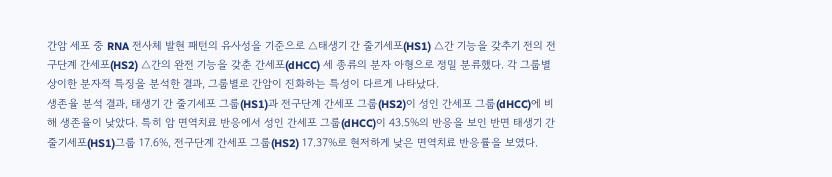간암 세포 중 RNA 전사체 발현 패턴의 유사성을 기준으로 △태생기 간 줄기세포(HS1) △간 기능을 갖추기 전의 전구단계 간세포(HS2) △간의 완전 기능을 갖춘 간세포(dHCC) 세 종류의 분자 아형으로 정밀 분류했다. 각 그룹별 상이한 분자적 특징을 분석한 결과, 그룹별로 간암이 진화하는 특성이 다르게 나타났다.
생존율 분석 결과, 태생기 간 줄기세포 그룹(HS1)과 전구단계 간세포 그룹(HS2)이 성인 간세포 그룹(dHCC)에 비해 생존율이 낮았다. 특히 암 면역치료 반응에서 성인 간세포 그룹(dHCC)이 43.5%의 반응을 보인 반면 태생기 간 줄기세포(HS1)그룹 17.6%, 전구단계 간세포 그룹(HS2) 17.37%로 현저하게 낮은 면역치료 반응률을 보였다.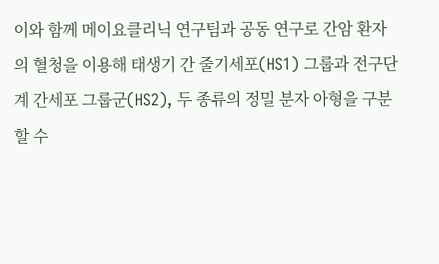이와 함께 메이요클리닉 연구팀과 공동 연구로 간암 환자의 혈청을 이용해 태생기 간 줄기세포(HS1) 그룹과 전구단계 간세포 그룹군(HS2), 두 종류의 정밀 분자 아형을 구분할 수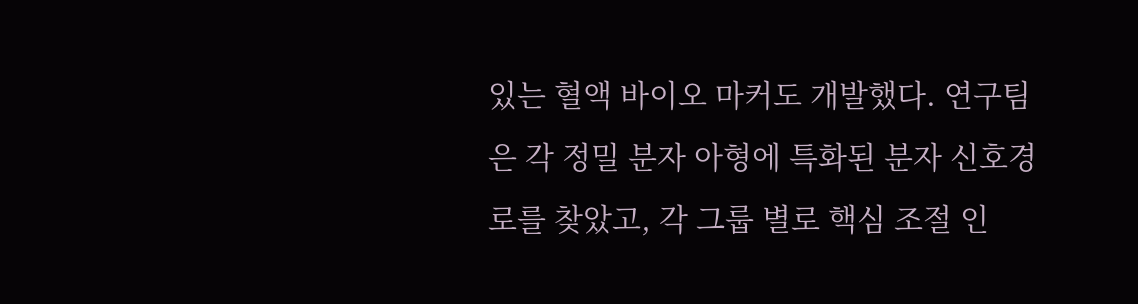있는 혈액 바이오 마커도 개발했다. 연구팀은 각 정밀 분자 아형에 특화된 분자 신호경로를 찾았고, 각 그룹 별로 핵심 조절 인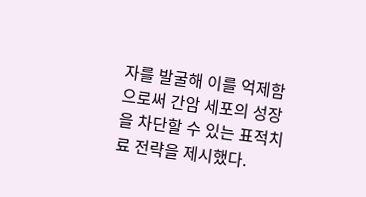자를 발굴해 이를 억제함으로써 간암 세포의 성장을 차단할 수 있는 표적치료 전략을 제시했다.